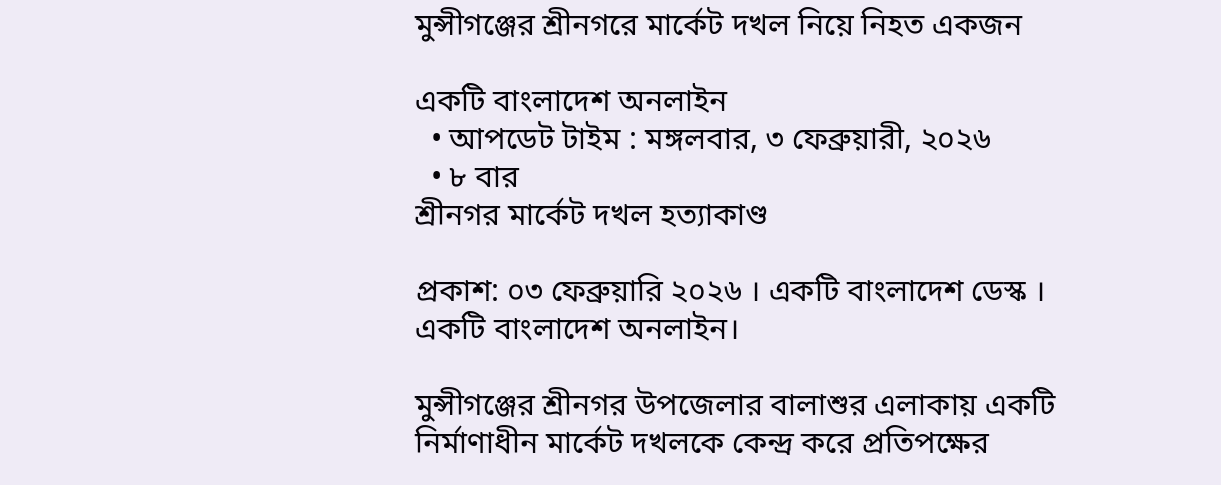মুন্সীগঞ্জের শ্রীনগরে মার্কেট দখল নিয়ে নিহত একজন

একটি বাংলাদেশ অনলাইন
  • আপডেট টাইম : মঙ্গলবার, ৩ ফেব্রুয়ারী, ২০২৬
  • ৮ বার
শ্রীনগর মার্কেট দখল হত্যাকাণ্ড

প্রকাশ: ০৩ ফেব্রুয়ারি ২০২৬ । একটি বাংলাদেশ ডেস্ক । একটি বাংলাদেশ অনলাইন।

মুন্সীগঞ্জের শ্রীনগর উপজেলার বালাশুর এলাকায় একটি নির্মাণাধীন মার্কেট দখলকে কেন্দ্র করে প্রতিপক্ষের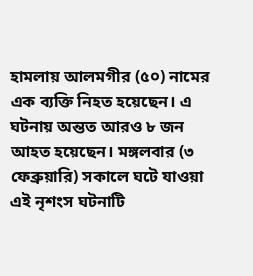হামলায় আলমগীর (৫০) নামের এক ব্যক্তি নিহত হয়েছেন। এ ঘটনায় অন্তত আরও ৮ জন আহত হয়েছেন। মঙ্গলবার (৩ ফেব্রুয়ারি) সকালে ঘটে যাওয়া এই নৃশংস ঘটনাটি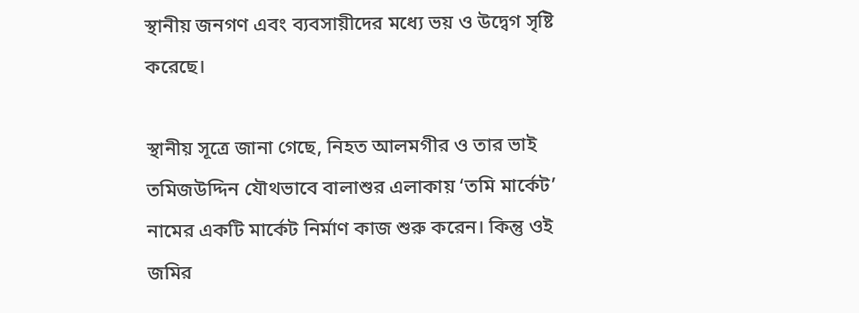স্থানীয় জনগণ এবং ব্যবসায়ীদের মধ্যে ভয় ও উদ্বেগ সৃষ্টি করেছে।

স্থানীয় সূত্রে জানা গেছে, নিহত আলমগীর ও তার ভাই তমিজউদ্দিন যৌথভাবে বালাশুর এলাকায় ‘তমি মার্কেট’ নামের একটি মার্কেট নির্মাণ কাজ শুরু করেন। কিন্তু ওই জমির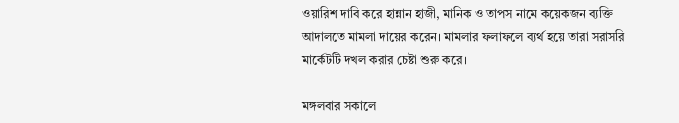ওয়ারিশ দাবি করে হান্নান হাজী, মানিক ও তাপস নামে কয়েকজন ব্যক্তি আদালতে মামলা দায়ের করেন। মামলার ফলাফলে ব্যর্থ হয়ে তারা সরাসরি মার্কেটটি দখল করার চেষ্টা শুরু করে।

মঙ্গলবার সকালে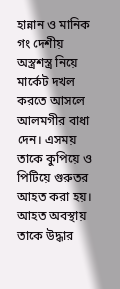হান্নান ও মানিক গং দেশীয় অস্ত্রশস্ত্র নিয়ে মার্কেট দখল করতে আসলে আলমগীর বাধা দেন। এসময় তাকে কুপিয়ে ও পিটিয়ে গুরুতর আহত করা হয়। আহত অবস্থায় তাকে উদ্ধার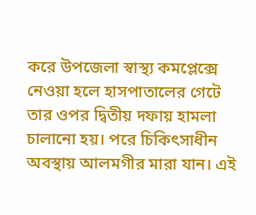করে উপজেলা স্বাস্থ্য কমপ্লেক্সে নেওয়া হলে হাসপাতালের গেটে তার ওপর দ্বিতীয় দফায় হামলা চালানো হয়। পরে চিকিৎসাধীন অবস্থায় আলমগীর মারা যান। এই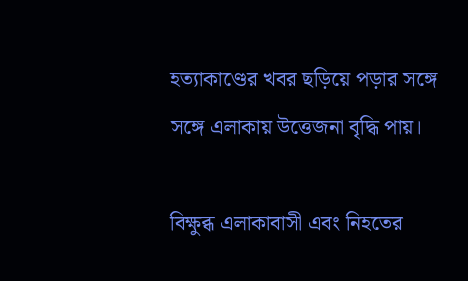হত্যাকাণ্ডের খবর ছড়িয়ে পড়ার সঙ্গে সঙ্গে এলাকায় উত্তেজনা বৃদ্ধি পায়।

বিক্ষুব্ধ এলাকাবাসী এবং নিহতের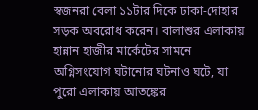স্বজনরা বেলা ১১টার দিকে ঢাকা-দোহার সড়ক অবরোধ করেন। বালাশুর এলাকায় হান্নান হাজীর মার্কেটের সামনে অগ্নিসংযোগ ঘটানোর ঘটনাও ঘটে, যা পুরো এলাকায় আতঙ্কের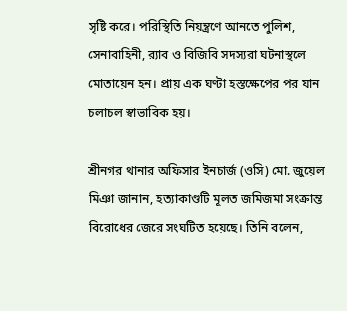সৃষ্টি করে। পরিস্থিতি নিয়ন্ত্রণে আনতে পুলিশ, সেনাবাহিনী, র‍্যাব ও বিজিবি সদস্যরা ঘটনাস্থলে মোতায়েন হন। প্রায় এক ঘণ্টা হস্তক্ষেপের পর যান চলাচল স্বাভাবিক হয়।

শ্রীনগর থানার অফিসার ইনচার্জ (ওসি) মো. জুয়েল মিঞা জানান, হত্যাকাণ্ডটি মূলত জমিজমা সংক্রান্ত বিরোধের জেরে সংঘটিত হয়েছে। তিনি বলেন,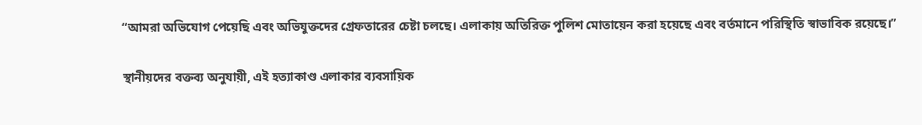“আমরা অভিযোগ পেয়েছি এবং অভিযুক্তদের গ্রেফতারের চেষ্টা চলছে। এলাকায় অতিরিক্ত পুলিশ মোতায়েন করা হয়েছে এবং বর্তমানে পরিস্থিতি স্বাভাবিক রয়েছে।”

স্থানীয়দের বক্তব্য অনুযায়ী, এই হত্যাকাণ্ড এলাকার ব্যবসায়িক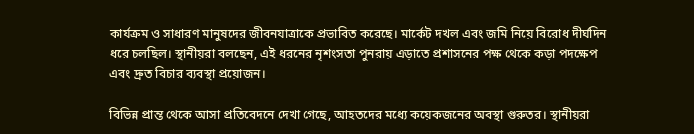কার্যক্রম ও সাধারণ মানুষদের জীবনযাত্রাকে প্রভাবিত করেছে। মার্কেট দখল এবং জমি নিয়ে বিরোধ দীর্ঘদিন ধরে চলছিল। স্থানীয়রা বলছেন, এই ধরনের নৃশংসতা পুনরায় এড়াতে প্রশাসনের পক্ষ থেকে কড়া পদক্ষেপ এবং দ্রুত বিচার ব্যবস্থা প্রয়োজন।

বিভিন্ন প্রান্ত থেকে আসা প্রতিবেদনে দেখা গেছে, আহতদের মধ্যে কয়েকজনের অবস্থা গুরুতর। স্থানীয়রা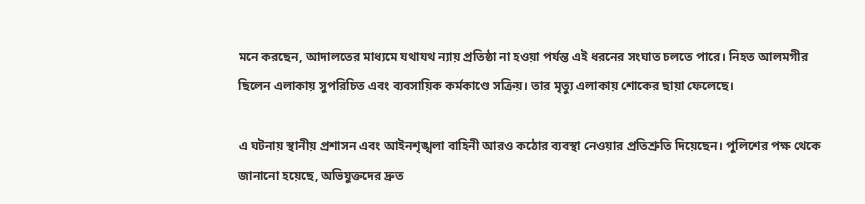মনে করছেন, আদালতের মাধ্যমে যথাযথ ন্যায় প্রতিষ্ঠা না হওয়া পর্যন্ত এই ধরনের সংঘাত চলতে পারে। নিহত আলমগীর ছিলেন এলাকায় সুপরিচিত এবং ব্যবসায়িক কর্মকাণ্ডে সক্রিয়। তার মৃত্যু এলাকায় শোকের ছায়া ফেলেছে।

এ ঘটনায় স্থানীয় প্রশাসন এবং আইনশৃঙ্খলা বাহিনী আরও কঠোর ব্যবস্থা নেওয়ার প্রতিশ্রুতি দিয়েছেন। পুলিশের পক্ষ থেকে জানানো হয়েছে, অভিযুক্তদের দ্রুত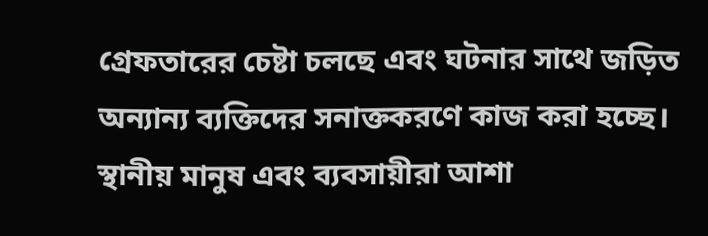গ্রেফতারের চেষ্টা চলছে এবং ঘটনার সাথে জড়িত অন্যান্য ব্যক্তিদের সনাক্তকরণে কাজ করা হচ্ছে। স্থানীয় মানুষ এবং ব্যবসায়ীরা আশা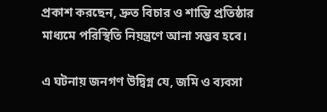প্রকাশ করছেন, দ্রুত বিচার ও শান্তি প্রতিষ্ঠার মাধ্যমে পরিস্থিতি নিয়ন্ত্রণে আনা সম্ভব হবে।

এ ঘটনায় জনগণ উদ্বিগ্ন যে, জমি ও ব্যবসা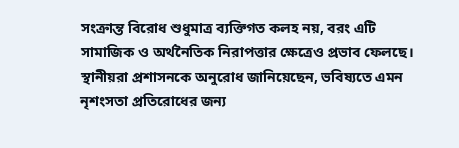সংক্রান্ত বিরোধ শুধুমাত্র ব্যক্তিগত কলহ নয়, বরং এটি সামাজিক ও অর্থনৈতিক নিরাপত্তার ক্ষেত্রেও প্রভাব ফেলছে। স্থানীয়রা প্রশাসনকে অনুরোধ জানিয়েছেন, ভবিষ্যতে এমন নৃশংসতা প্রতিরোধের জন্য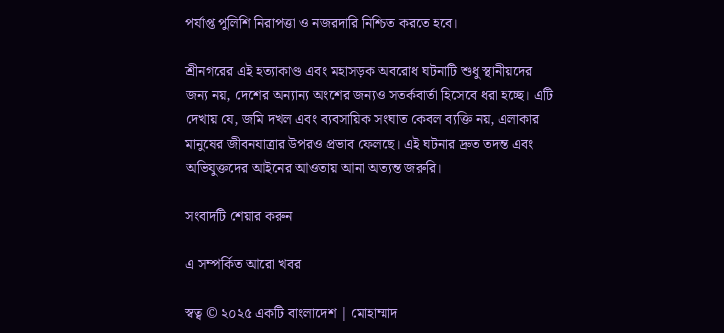পর্যাপ্ত পুলিশি নিরাপত্তা ও নজরদারি নিশ্চিত করতে হবে।

শ্রীনগরের এই হত্যাকাণ্ড এবং মহাসড়ক অবরোধ ঘটনাটি শুধু স্থানীয়দের জন্য নয়, দেশের অন্যান্য অংশের জন্যও সতর্কবার্তা হিসেবে ধরা হচ্ছে। এটি দেখায় যে, জমি দখল এবং ব্যবসায়িক সংঘাত কেবল ব্যক্তি নয়, এলাকার মানুষের জীবনযাত্রার উপরও প্রভাব ফেলছে। এই ঘটনার দ্রুত তদন্ত এবং অভিযুক্তদের আইনের আওতায় আনা অত্যন্ত জরুরি।

সংবাদটি শেয়ার করুন

এ সম্পর্কিত আরো খবর

স্বত্ব © ২০২৫ একটি বাংলাদেশ | মোহাম্মাদ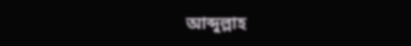আব্দুল্লাহ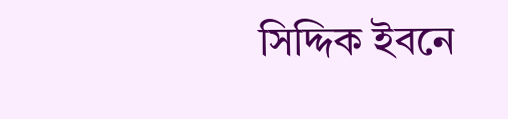সিদ্দিক ইবনে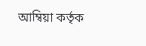আম্বিয়া কর্তৃক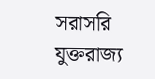সরাসরি যুক্তরাজ্য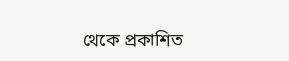থেকে প্রকাশিত